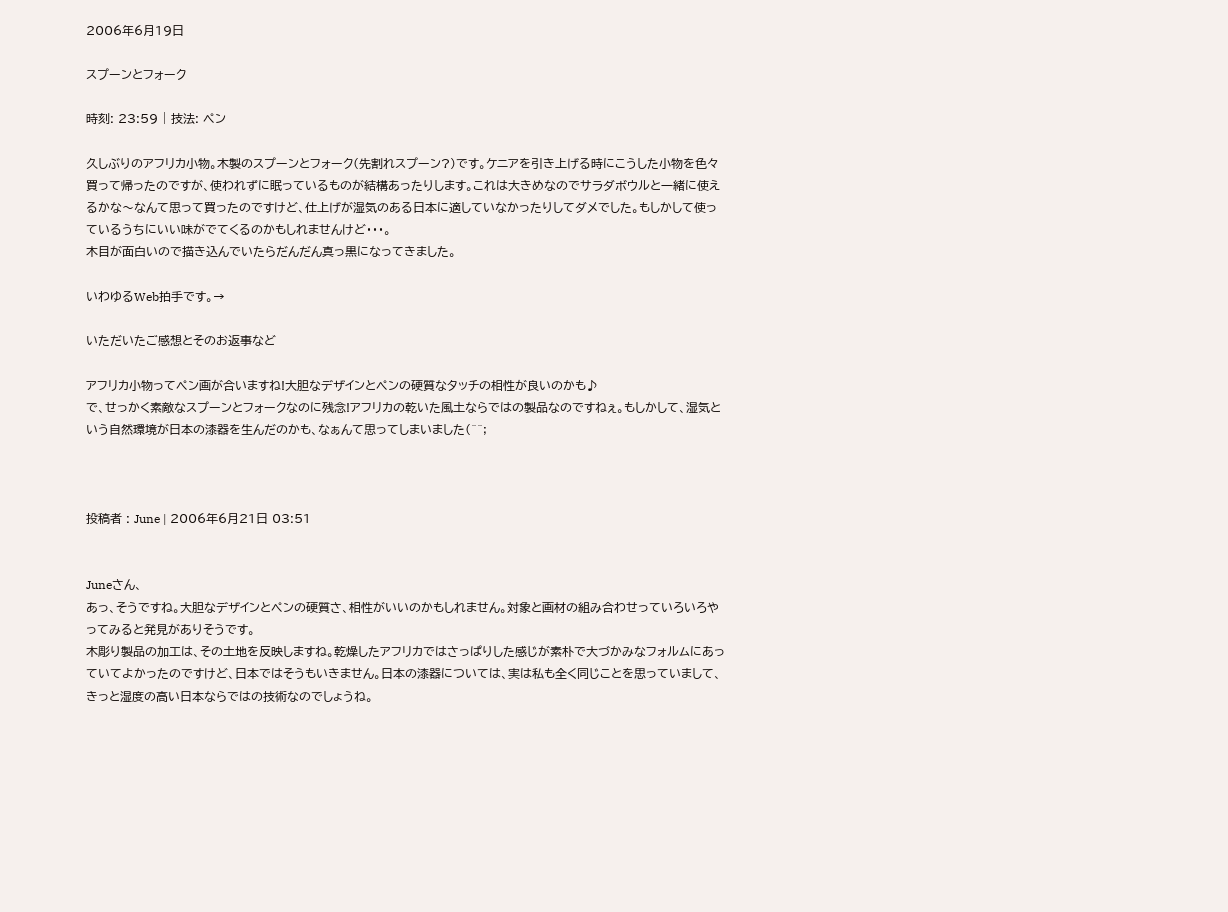2006年6月19日

スプーンとフォーク

時刻: 23:59 | 技法: ペン

久しぶりのアフリカ小物。木製のスプーンとフォーク(先割れスプーン?)です。ケニアを引き上げる時にこうした小物を色々買って帰ったのですが、使われずに眠っているものが結構あったりします。これは大きめなのでサラダボウルと一緒に使えるかな〜なんて思って買ったのですけど、仕上げが湿気のある日本に適していなかったりしてダメでした。もしかして使っているうちにいい味がでてくるのかもしれませんけど・・・。
木目が面白いので描き込んでいたらだんだん真っ黒になってきました。

いわゆるWeb拍手です。→

いただいたご感想とそのお返事など

アフリカ小物ってペン画が合いますね!大胆なデザインとペンの硬質なタッチの相性が良いのかも♪
で、せっかく素敵なスプーンとフォークなのに残念!アフリカの乾いた風土ならではの製品なのですねぇ。もしかして、湿気という自然環境が日本の漆器を生んだのかも、なぁんて思ってしまいました(^^;



投稿者 : June | 2006年6月21日 03:51


Juneさん、
あっ、そうですね。大胆なデザインとペンの硬質さ、相性がいいのかもしれません。対象と画材の組み合わせっていろいろやってみると発見がありそうです。
木彫り製品の加工は、その土地を反映しますね。乾燥したアフリカではさっぱりした感じが素朴で大づかみなフォルムにあっていてよかったのですけど、日本ではそうもいきません。日本の漆器については、実は私も全く同じことを思っていまして、きっと湿度の高い日本ならではの技術なのでしょうね。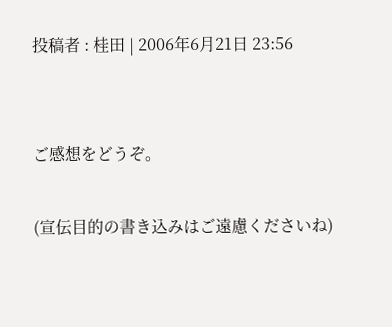投稿者 : 桂田 | 2006年6月21日 23:56


ご感想をどうぞ。

(宣伝目的の書き込みはご遠慮くださいね)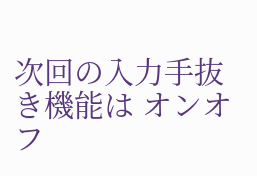次回の入力手抜き機能は オンオフ